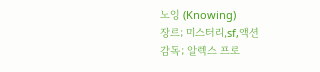노잉 (Knowing)
장르; 미스터리,sf,액션
감독; 알렉스 프로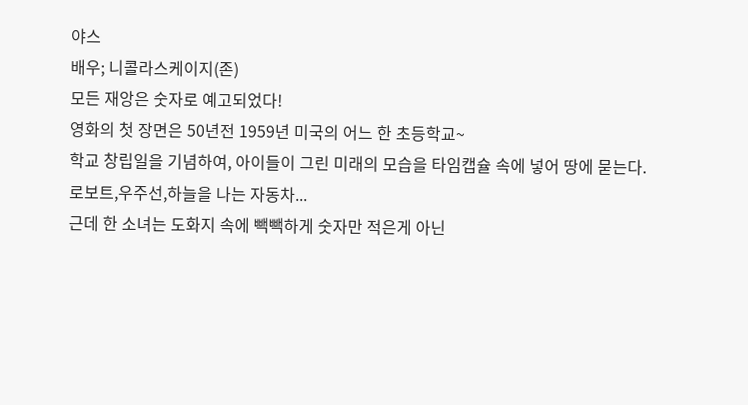야스
배우; 니콜라스케이지(존)
모든 재앙은 숫자로 예고되었다!
영화의 첫 장면은 50년전 1959년 미국의 어느 한 초등학교~
학교 창립일을 기념하여, 아이들이 그린 미래의 모습을 타임캡슐 속에 넣어 땅에 묻는다.
로보트,우주선,하늘을 나는 자동차...
근데 한 소녀는 도화지 속에 빽빽하게 숫자만 적은게 아닌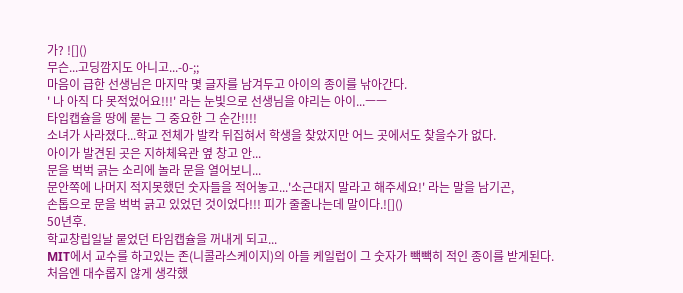가? ![]()
무슨...고딩깜지도 아니고...-0-;;
마음이 급한 선생님은 마지막 몇 글자를 남겨두고 아이의 종이를 낚아간다.
' 나 아직 다 못적었어요!!!' 라는 눈빛으로 선생님을 야리는 아이...ㅡㅡ
타입캡슐을 땅에 뭍는 그 중요한 그 순간!!!!
소녀가 사라졌다...학교 전체가 발칵 뒤집혀서 학생을 찾았지만 어느 곳에서도 찾을수가 없다.
아이가 발견된 곳은 지하체육관 옆 창고 안...
문을 벅벅 긁는 소리에 놀라 문을 열어보니...
문안쪽에 나머지 적지못했던 숫자들을 적어놓고...'소근대지 말라고 해주세요!' 라는 말을 남기곤,
손톱으로 문을 벅벅 긁고 있었던 것이었다!!! 피가 줄줄나는데 말이다.![]()
50년후.
학교창립일날 뭍었던 타임캡슐을 꺼내게 되고...
MIT에서 교수를 하고있는 존(니콜라스케이지)의 아들 케일럽이 그 숫자가 빽빽히 적인 종이를 받게된다.
처음엔 대수롭지 않게 생각했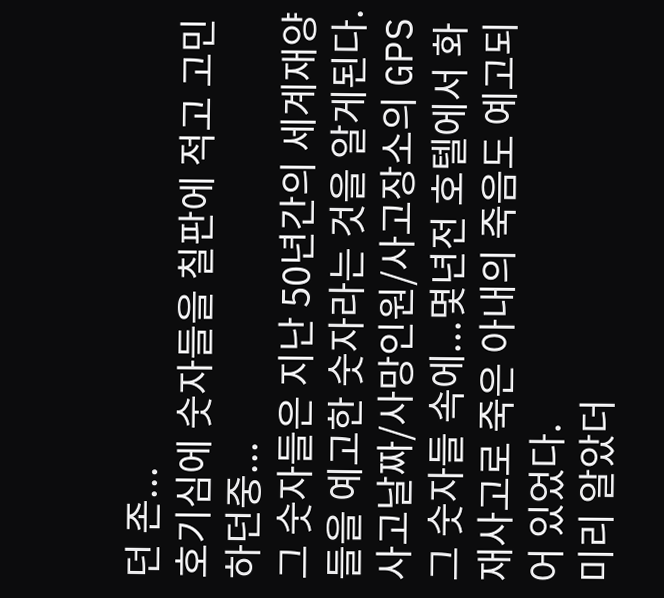던 존...
호기심에 숫자들을 칠판에 적고 고민하던중...
그 숫자들은 지난 50년간의 세계재양들을 예고한 숫자라는 것을 알게된다.
사고날짜/사망인원/사고장소의 GPS
그 숫자들 속에...몇년전 호텔에서 화재사고로 죽은 아내의 죽음도 예고되어 있었다.
미리 알았더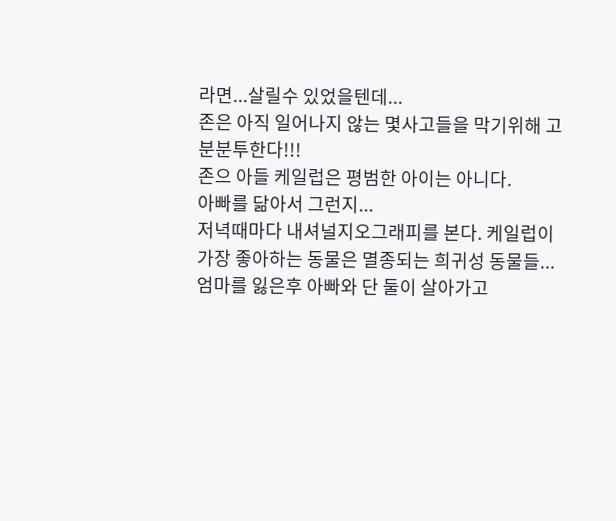라면...살릴수 있었을텐데...
존은 아직 일어나지 않는 몇사고들을 막기위해 고분분투한다!!!
존으 아들 케일럽은 평범한 아이는 아니다.
아빠를 닮아서 그런지...
저녁때마다 내셔널지오그래피를 본다. 케일럽이 가장 좋아하는 동물은 멸종되는 희귀성 동물들...
엄마를 잃은후 아빠와 단 둘이 살아가고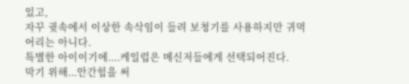있고,
자꾸 귓속에서 이상한 속삭임이 들려 보청기를 사용하지만 귀먹어리는 아니다.
특별한 아이이기에....케일럽은 메신저들에게 선택되어진다.
막기 위해...안간힘을 써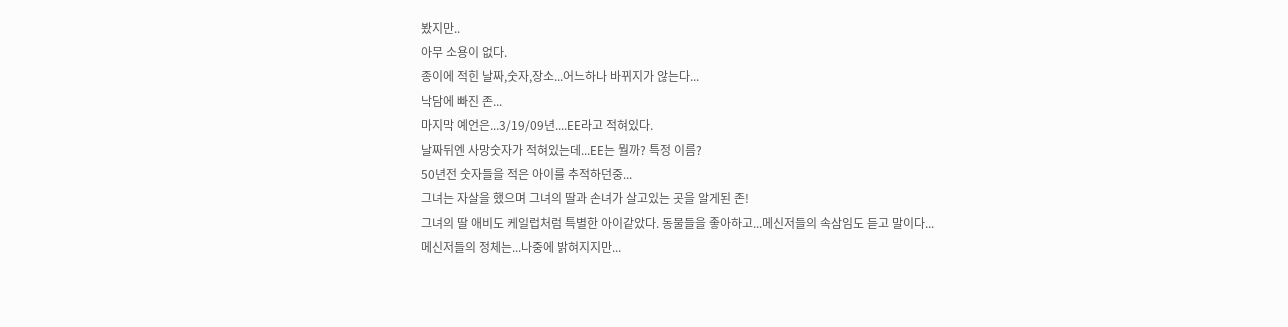봤지만..
아무 소용이 없다.
종이에 적힌 날짜,숫자,장소...어느하나 바뀌지가 않는다...
낙담에 빠진 존...
마지막 예언은...3/19/09년....EE라고 적혀있다.
날짜뒤엔 사망숫자가 적혀있는데...EE는 뭘까? 특정 이름?
50년전 숫자들을 적은 아이를 추적하던중...
그녀는 자살을 했으며 그녀의 딸과 손녀가 살고있는 곳을 알게된 존!
그녀의 딸 애비도 케일럽처럼 특별한 아이같았다. 동물들을 좋아하고...메신저들의 속삼임도 듣고 말이다...
메신저들의 정체는...나중에 밝혀지지만...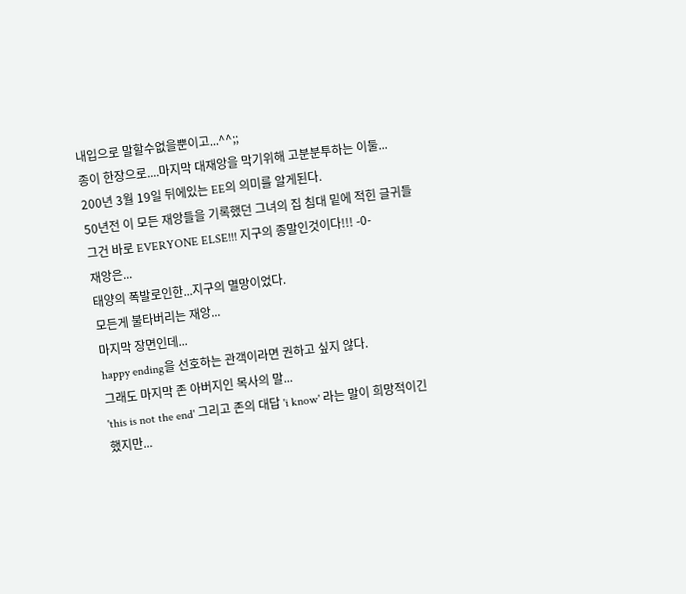내입으로 말할수없을뿐이고...^^;;
종이 한장으로....마지막 대재앙을 막기위해 고분분투하는 이둘...
200년 3월 19일 뒤에있는 EE의 의미를 알게된다.
50년전 이 모든 재앙들을 기록했던 그녀의 집 침대 밑에 적힌 글귀들
그건 바로 EVERYONE ELSE!!! 지구의 종말인것이다!!! -0-
재앙은...
태양의 폭발로인한...지구의 멸망이었다.
모든게 불타버리는 재앙...
마지막 장면인데...
happy ending을 선호하는 관객이라면 권하고 싶지 않다.
그래도 마지막 존 아버지인 목사의 말...
'this is not the end' 그리고 존의 대답 'i know' 라는 말이 희망적이긴 했지만...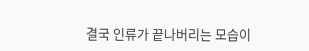결국 인류가 끝나버리는 모습이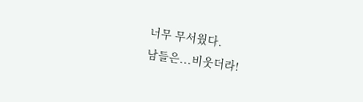너무 무서웠다.
남들은...비웃더라!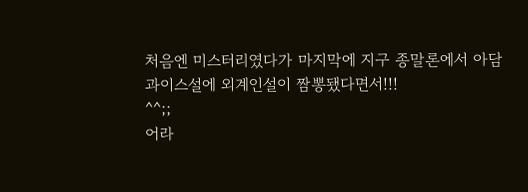처음엔 미스터리였다가 마지막에 지구 종말론에서 아담과이스설에 외계인설이 짬뽕됐다면서!!!
^^;;
어라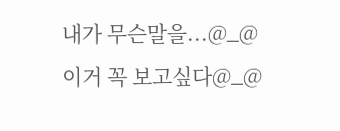내가 무슨말을...@_@
이거 꼭 보고싶다@_@